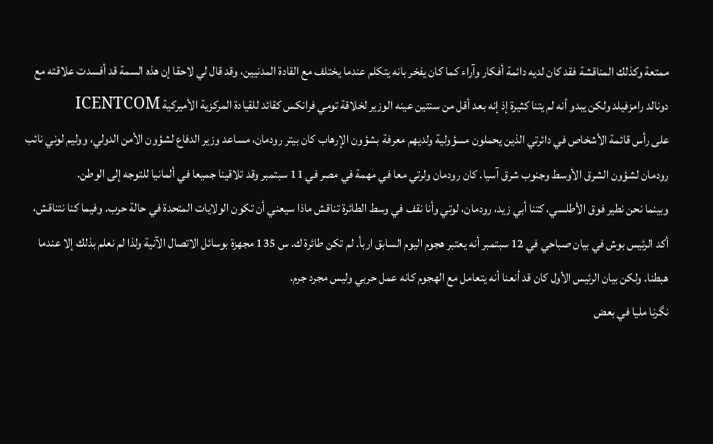ممتعة وكذلك المناقشة فقد كان لديه دائمة أفكار وآراء كما كان يفخر بانه يتكلم عندما يختلف مع القادة المدنيين، وقد قال لي لاحقا إن هذه السمة قد أفسدت علاقته مع دونالد رامزفيلد ولكن يبدو أنه لم يتنا كثيرة إذ إنه بعد أقل من سنتين عينه الوزير لخلاقة تومي فرانكس كقائد للقيادة المركزية الأميركية ICENTCOM
على رأس قائمة الأشخاص في دائرتي الذين يحملون مسؤولية ولديهم معرفة بشؤون الإرهاب كان بيتر رودمان، مساعد وزير الدفاع لشؤون الأمن الدولي، ووليم لوني نائب رودمان لشؤون الشرق الأوسط وجنوب شرق آسيا. كان رودمان ولرتي معا في مهمة في مصر في 11 سبتمبر وقد تلاقينا جميعا في ألمانيا للتوجه إلى الوطن.
وبينما نحن نطير فوق الأطلسي، کتنا أبي زيد، رودمان، لوتي وأنا نقف في وسط الطائرة تناقش ماذا سيعني أن تكون الولايات المتحدة في حالة حرب. وفيما كنا نتناقش، أكد الرئيس بوش في بيان صباحي في 12 سبتمبر أنه يعتبر هجوم اليوم السابق اربأ. لم تكن طائرة ك. س 135 مجهزة بوسائل الاتصال الآنية ولذا لم نعلم بذلك إلا عندما هبطنا. ولكن بيان الرئيس الأول كان قد أنعنا أنه يتعامل مع الهجوم كانه عمل حربي وليس مجرد جرم.
نگرنا مليا في بعض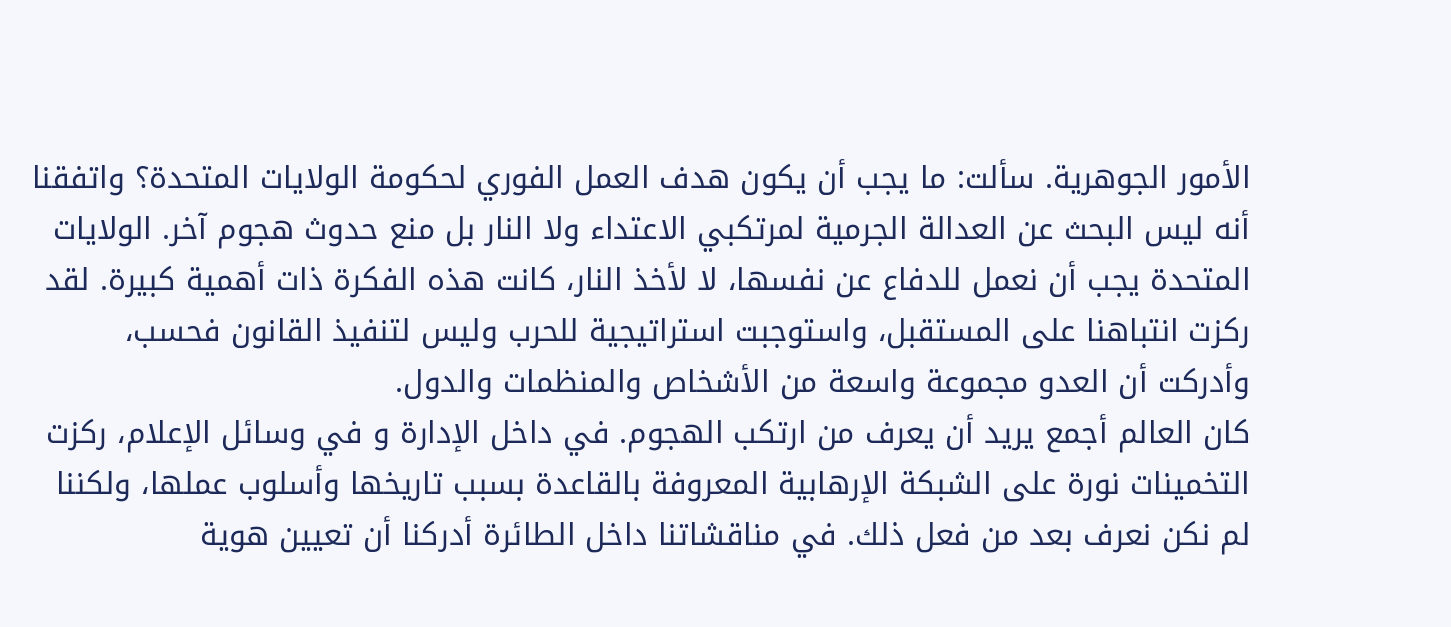الأمور الجوهرية. سألت: ما يجب أن يكون هدف العمل الفوري لحكومة الولايات المتحدة؟ واتفقنا أنه ليس البحث عن العدالة الجرمية لمرتكبي الاعتداء ولا النار بل منع حدوث هجوم آخر. الولايات المتحدة يجب أن نعمل للدفاع عن نفسها، لا لأخذ النار، كانت هذه الفكرة ذات أهمية كبيرة. لقد ركزت انتباهنا على المستقبل، واستوجبت استراتيجية للحرب وليس لتنفيذ القانون فحسب، وأدركت أن العدو مجموعة واسعة من الأشخاص والمنظمات والدول.
كان العالم أجمع يريد أن يعرف من ارتكب الهجوم. في داخل الإدارة و في وسائل الإعلام، ركزت التخمينات نورة على الشبكة الإرهابية المعروفة بالقاعدة بسبب تاريخها وأسلوب عملها، ولكننا لم نكن نعرف بعد من فعل ذلك. في مناقشاتنا داخل الطائرة أدركنا أن تعيين هوية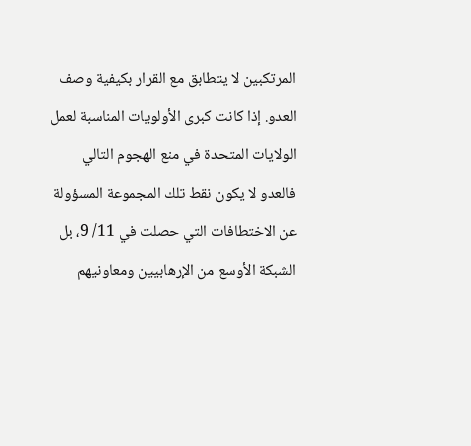المرتكبين لا يتطابق مع القرار بكيفية وصف العدو. إذا كانت كبرى الأولويات المناسبة لعمل الولايات المتحدة في منع الهجوم التالي فالعدو لا يكون نقط تلك المجموعة المسؤولة عن الاختطافات التي حصلت في 11/ 9، بل الشبكة الأوسع من الإرهابيين ومعاونيهم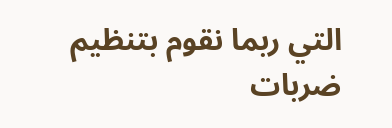التي ربما نقوم بتنظيم ضربات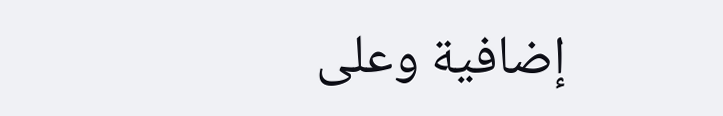إضافية وعلى